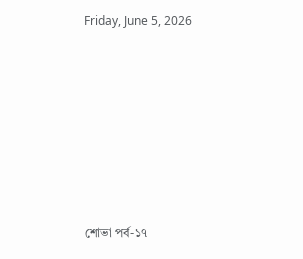Friday, June 5, 2026







শোভা পর্ব-১৭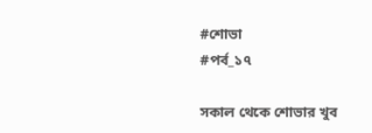#শোভা
#পর্ব_১৭

সকাল থেকে শোভার খুব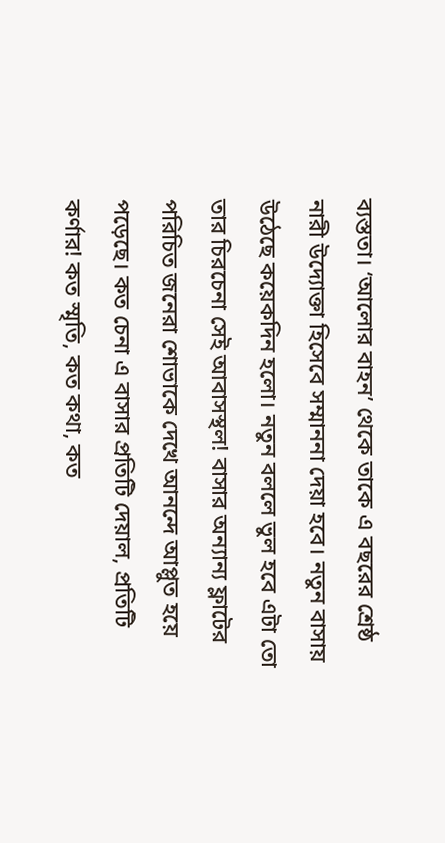ব্যস্ততা। ‘আলোর বাহন’ থেকে তাকে এ বছরের শ্রেষ্ঠ নারী উদ্যোক্তা হিসেবে সম্মাননা দেয়া হবে। নতুন বাসায় উঠেছে কয়েকদিন হলো। নতুন বললে ভুল হবে এটা তো তার চিরচেনা সেই আবাসস্থল! বাসার অন্যান্য ফ্লাটের পরিচিত জনেরা শোভাকে দেখে আনন্দে আপ্লুত হয়ে পড়েছে। কত চেনা এ বাসার প্রতিটি দেয়াল, প্রতিটি কর্ণার! কত স্মৃতি, কত কথা, কত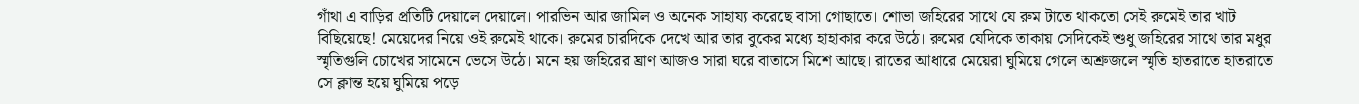গাঁথা এ বাড়ির প্রতিটি দেয়ালে দেয়ালে। পারভিন আর জামিল ও অনেক সাহায্য করেছে বাসা গোছাতে। শোভা জহিরের সাথে যে রুম টাতে থাকতো সেই রুমেই তার খাট বিছিয়েছে! মেয়েদের নিয়ে ওই রুমেই থাকে। রুমের চারদিকে দেখে আর তার বুকের মধ্যে হাহাকার করে উঠে। রুমের যেদিকে তাকায় সেদিকেই শুধু জহিরের সাথে তার মধুর স্মৃতিগুলি চোখের সামেনে ভেসে উঠে। মনে হয় জহিরের ঘ্রাণ আজও সারা ঘরে বাতাসে মিশে আছে। রাতের আধারে মেয়েরা ঘুমিয়ে গেলে অশ্রুজলে স্মৃতি হাতরাতে হাতরাতে সে ক্লান্ত হয়ে ঘুমিয়ে পড়ে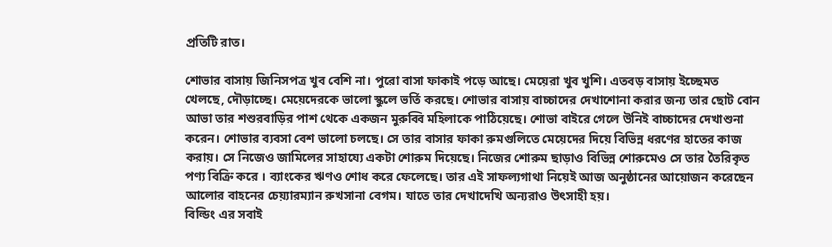প্রতিটি রাত।

শোভার বাসায় জিনিসপত্র খুব বেশি না। পুরো বাসা ফাকাই পড়ে আছে। মেয়েরা খুব খুশি। এতবড় বাসায় ইচ্ছেমত খেলছে, দৌড়াচ্ছে। মেয়েদেরকে ভালো স্কুলে ভর্তি করছে। শোভার বাসায় বাচ্চাদের দেখাশোনা করার জন্য তার ছোট বোন আভা তার শশুরবাড়ির পাশ থেকে একজন মুরুব্বি মহিলাকে পাঠিয়েছে। শোভা বাইরে গেলে উনিই বাচ্চাদের দেখাশুনা করেন। শোভার ব্যবসা বেশ ভালো চলছে। সে তার বাসার ফাকা রুমগুলিতে মেয়েদের দিয়ে বিভিন্ন ধরণের হাতের কাজ করায়। সে নিজেও জামিলের সাহায্যে একটা শোরুম দিয়েছে। নিজের শোরুম ছাড়াও বিভিন্ন শোরুমেও সে তার তৈরিকৃত পণ্য বিক্রি করে । ব্যাংকের ঋণও শোধ করে ফেলেছে। তার এই সাফল্যগাথা নিয়েই আজ অনুষ্ঠানের আয়োজন করেছেন আলোর বাহনের চেয়্যারম্যান রুখসানা বেগম। যাতে তার দেখাদেখি অন্যরাও উৎসাহী হয়।
বিল্ডিং এর সবাই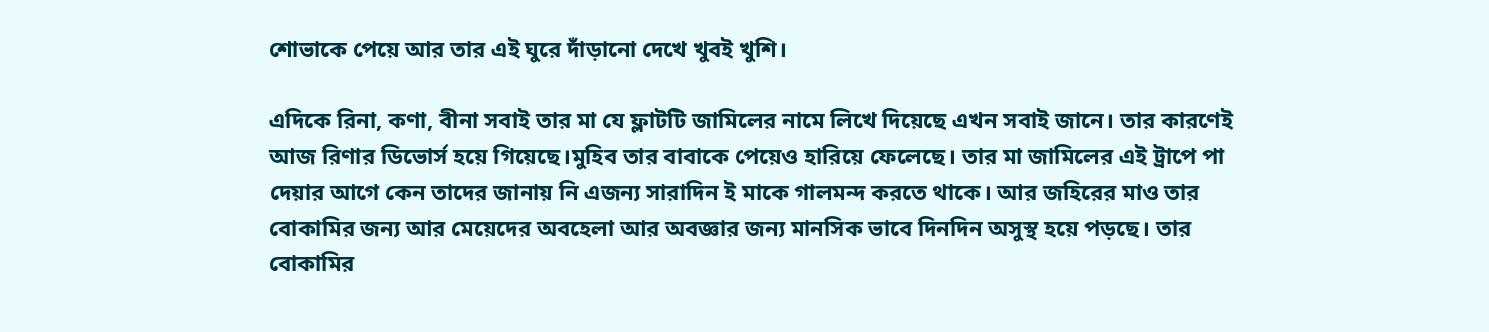শোভাকে পেয়ে আর তার এই ঘুরে দাঁড়ানো দেখে খুবই খুশি।

এদিকে রিনা, কণা, বীনা সবাই তার মা যে ফ্লাটটি জামিলের নামে লিখে দিয়েছে এখন সবাই জানে। তার কারণেই আজ রিণার ডিভোর্স হয়ে গিয়েছে।মুহিব তার বাবাকে পেয়েও হারিয়ে ফেলেছে। তার মা জামিলের এই ট্রাপে পা দেয়ার আগে কেন তাদের জানায় নি এজন্য সারাদিন ই মাকে গালমন্দ করতে থাকে। আর জহিরের মাও তার বোকামির জন্য আর মেয়েদের অবহেলা আর অবজ্ঞার জন্য মানসিক ভাবে দিনদিন অসুস্থ হয়ে পড়ছে। তার বোকামির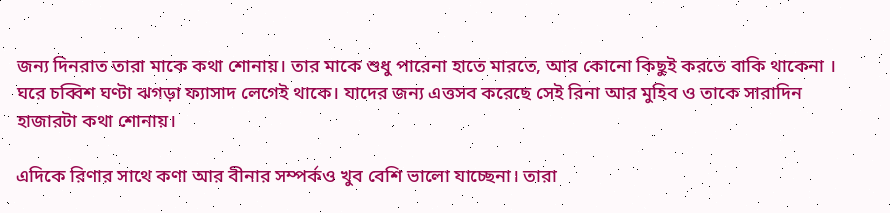জন্য দিনরাত তারা মাকে কথা শোনায়। তার মাকে শুধু পারেনা হাতে মারতে, আর কোনো কিছুই করতে বাকি থাকেনা । ঘরে চব্বিশ ঘণ্টা ঝগড়া ফ্যাসাদ লেগেই থাকে। যাদের জন্য এত্তসব করেছে সেই রিনা আর মুহিব ও তাকে সারাদিন হাজারটা কথা শোনায়।

এদিকে রিণার সাথে কণা আর বীনার সম্পর্কও খুব বেশি ভালো যাচ্ছেনা। তারা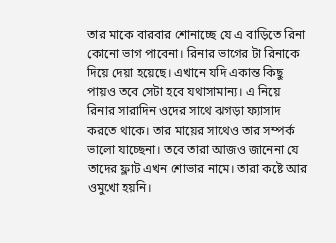তার মাকে বারবার শোনাচ্ছে যে এ বাড়িতে রিনা কোনো ভাগ পাবেনা। রিনার ভাগের টা রিনাকে দিয়ে দেয়া হয়েছে। এখানে যদি একান্ত কিছু পায়ও তবে সেটা হবে যথাসামান্য। এ নিয়ে রিনার সারাদিন ওদের সাথে ঝগড়া ফ্যাসাদ করতে থাকে। তার মায়ের সাথেও তার সম্পর্ক ভালো যাচ্ছেনা। তবে তারা আজও জানেনা যে তাদের ফ্লাট এখন শোভার নামে। তারা কষ্টে আর ওমুখো হয়নি।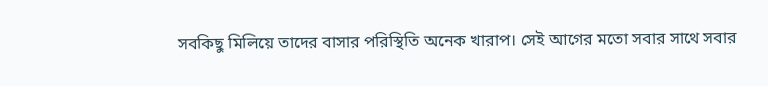সবকিছু মিলিয়ে তাদের বাসার পরিস্থিতি অনেক খারাপ। সেই আগের মতো সবার সাথে সবার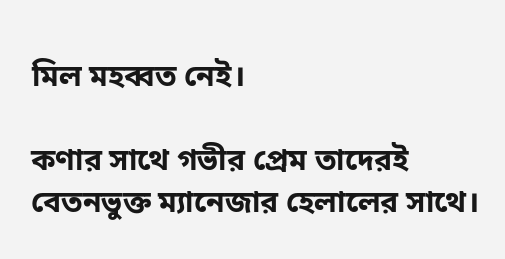মিল মহব্বত নেই।

কণার সাথে গভীর প্রেম তাদেরই বেতনভুক্ত ম্যানেজার হেলালের সাথে।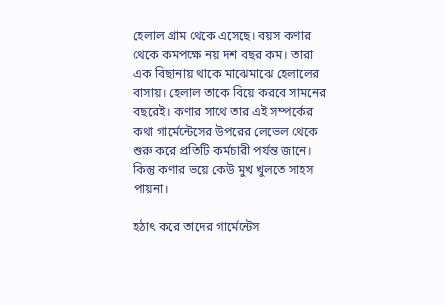হেলাল গ্রাম থেকে এসেছে। বয়স কণার থেকে কমপক্ষে নয় দশ বছর কম। তারা এক বিছানায় থাকে মাঝেমাঝে হেলালের বাসায়। হেলাল তাকে বিয়ে করবে সামনের বছরেই। কণার সাথে তার এই সম্পর্কের কথা গার্মেন্টেসের উপরের লেভেল থেকে শুরু করে প্রতিটি কর্মচারী পর্যন্ত জানে। কিন্তু কণার ভয়ে কেউ মুখ খুলতে সাহস পায়না।

হঠাৎ করে তাদের গার্মেন্টেস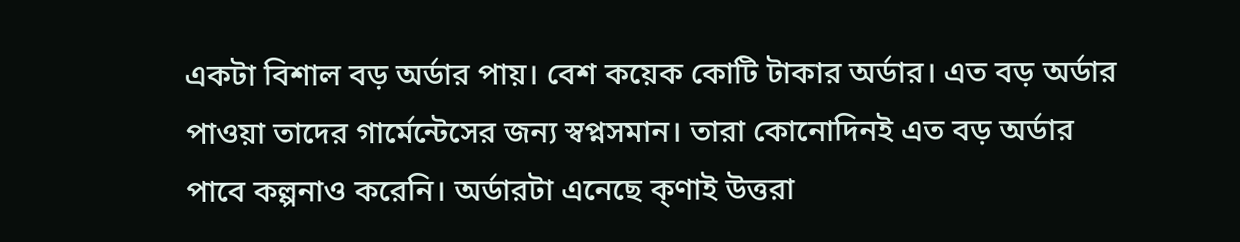একটা বিশাল বড় অর্ডার পায়। বেশ কয়েক কোটি টাকার অর্ডার। এত বড় অর্ডার পাওয়া তাদের গার্মেন্টেসের জন্য স্বপ্নসমান। তারা কোনোদিনই এত বড় অর্ডার পাবে কল্পনাও করেনি। অর্ডারটা এনেছে ক্ণাই উত্তরা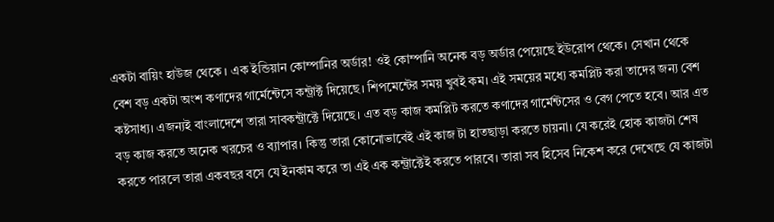একটা বায়িং হাউজ থেকে । এক ইন্ডিয়ান কোম্পানির অর্ডার! ওই কোম্পানি অনেক বড় অর্ডার পেয়েছে ইউরোপ থেকে। সেখান থেকে বেশ বড় একটা অংশ কণাদের গার্মেন্টেসে কন্ট্রাক্ট দিয়েছে। শিপমেন্টের সময় খুবই কম। এই সময়ের মধ্যে কমপ্লিট করা তাদের জন্য বেশ কষ্টসাধ্য। এজন্যই বাংলাদেশে তারা সাবকন্ট্রাক্টে দিয়েছে। এত বড় কাজ কমপ্লিট করতে কণাদের গার্মেন্টসের ও বেগ পেতে হবে। আর এত বড় কাজ করতে অনেক খরচের ও ব্যাপার। কিন্তু তারা কোনোভাবেই এই কাজ টা হাতছাড়া করতে চায়না। যে করেই হোক কাজটা শেষ করতে পারলে তারা একবছর বসে যে ইনকাম করে তা এই এক কন্ট্রাক্টেই করতে পারবে। তারা সব হিসেব নিকেশ করে দেখেছে যে কাজটা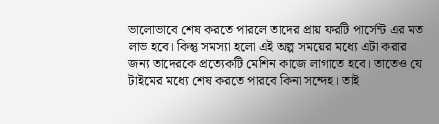ভালোভাবে শেষ করতে পারলে তাদের প্রায় ফরটি পার্সেন্ট এর মত লাভ হবে। কিন্তু সমস্যা হলো এই অল্প সময়ের মধ্যে এটা করার জন্য তাদেরকে প্রত্যেকটি মেশিন কাজে লাগাতে হবে। তাতেও যে টাইমের মধ্যে শেষ করতে পারবে কিনা সন্দেহ। তাই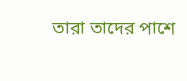তারা তাদের পাশে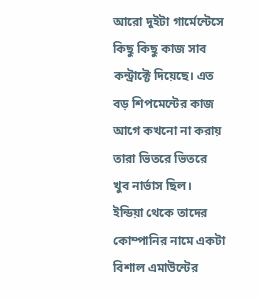আরো দুইটা গার্মেন্টেসে কিছু কিছু কাজ সাব কন্ট্রাক্টে দিয়েছে। এত বড় শিপমেন্টের কাজ আগে কখনো না করায় তারা ভিতরে ভিতরে খুব নার্ভাস ছিল। ইন্ডিয়া থেকে তাদের কোম্পানির নামে একটা বিশাল এমাউন্টের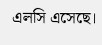এলসি এসেছে।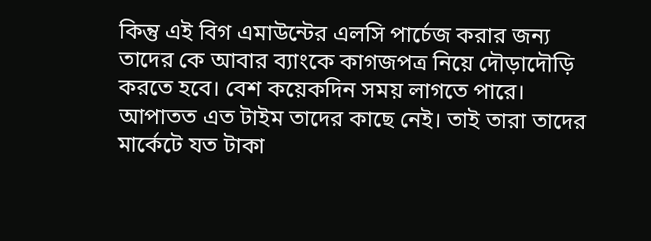কিন্তু এই বিগ এমাউন্টের এলসি পার্চেজ করার জন্য তাদের কে আবার ব্যাংকে কাগজপত্র নিয়ে দৌড়াদৌড়ি করতে হবে। বেশ কয়েকদিন সময় লাগতে পারে। আপাতত এত টাইম তাদের কাছে নেই। তাই তারা তাদের মার্কেটে যত টাকা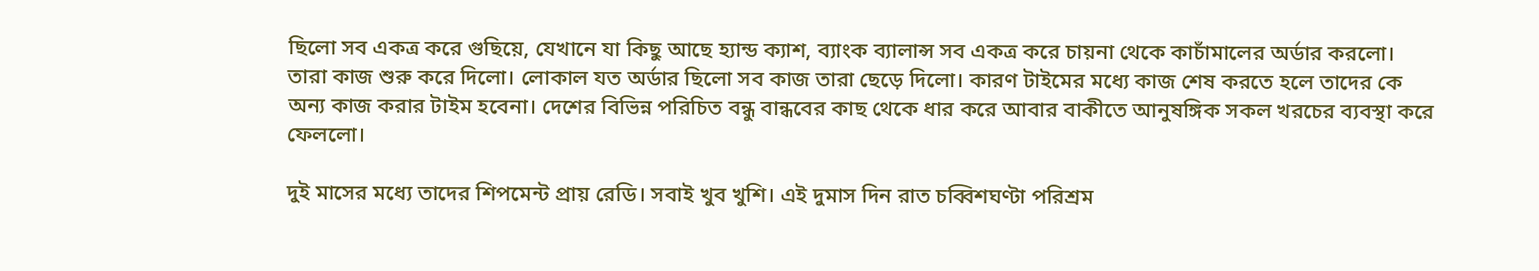ছিলো সব একত্র করে গুছিয়ে, যেখানে যা কিছু আছে হ্যান্ড ক্যাশ, ব্যাংক ব্যালান্স সব একত্র করে চায়না থেকে কাচাঁমালের অর্ডার করলো। তারা কাজ শুরু করে দিলো। লোকাল যত অর্ডার ছিলো সব কাজ তারা ছেড়ে দিলো। কারণ টাইমের মধ্যে কাজ শেষ করতে হলে তাদের কে অন্য কাজ করার টাইম হবেনা। দেশের বিভিন্ন পরিচিত বন্ধু বান্ধবের কাছ থেকে ধার করে আবার বাকীতে আনুষঙ্গিক সকল খরচের ব্যবস্থা করে ফেললো।

দুই মাসের মধ্যে তাদের শিপমেন্ট প্রায় রেডি। সবাই খুব খুশি। এই দুমাস দিন রাত চব্বিশঘণ্টা পরিশ্রম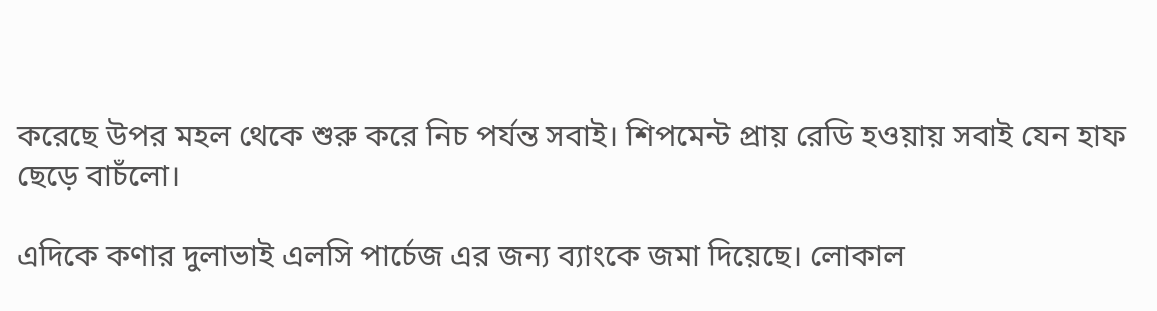করেছে উপর মহল থেকে শুরু করে নিচ পর্যন্ত সবাই। শিপমেন্ট প্রায় রেডি হওয়ায় সবাই যেন হাফ ছেড়ে বাচঁলো।

এদিকে কণার দুলাভাই এলসি পার্চেজ এর জন্য ব্যাংকে জমা দিয়েছে। লোকাল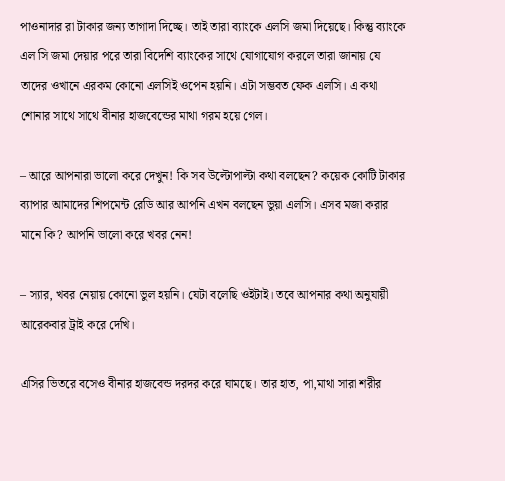পাওনাদার রা টাকার জন্য তাগাদা দিচ্ছে। তাই তারা ব্যাংকে এলসি জমা দিয়েছে। কিন্তু ব্যাংকে এল সি জমা দেয়ার পরে তারা বিদেশি ব্যাংকের সাথে যোগাযোগ করলে তারা জানায় যে তাদের ওখানে এরকম কোনো এলসিই ওপেন হয়নি। এটা সম্ভবত ফেক এলসি। এ কথা শোনার সাথে সাথে বীনার হাজবেন্ডের মাথা গরম হয়ে গেল।

– আরে আপনারা ভালো করে দেখুন! কি সব উল্টোপাল্টা কথা বলছেন? কয়েক কোটি টাকার ব্যাপার আমাদের শিপমেন্ট রেডি আর আপনি এখন বলছেন ভুয়া এলসি। এসব মজা করার মানে কি? আপনি ভালো করে খবর নেন!

– স্যার, খবর নেয়ায় কোনো ভুল হয়নি। যেটা বলেছি ওইটাই। তবে আপনার কথা অনুযায়ী আরেকবার ট্রাই করে দেখি।

এসির ভিতরে বসেও বীনার হাজবেন্ড দরদর করে ঘামছে। তার হাত, পা,মাথা সারা শরীর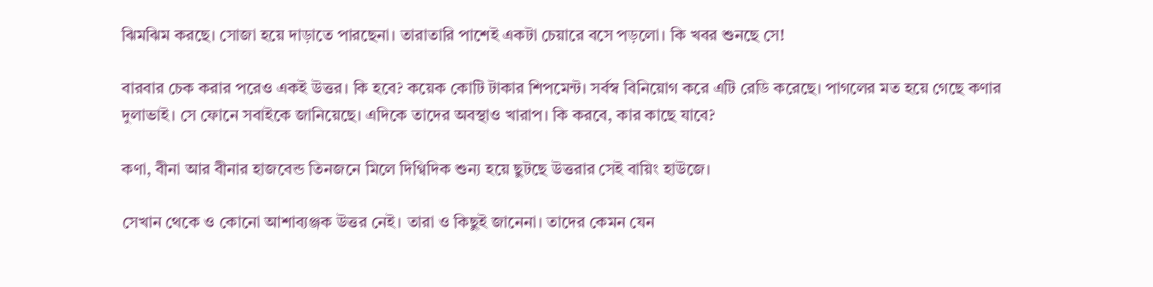ঝিমঝিম করছে। সোজা হয়ে দাড়াতে পারছেনা। তারাতারি পাশেই একটা চেয়ারে বসে পড়লো। কি খবর শুনছে সে!

বারবার চেক করার পরেও একই উত্তর। কি হবে? কয়েক কোটি টাকার শিপমেন্ট। সর্বস্ব বিনিয়োগ করে এটি রেডি করেছে। পাগলের মত হয়ে গেছে কণার দুলাভাই। সে ফোনে সবাইকে জানিয়েছে। এদিকে তাদের অবস্থাও খারাপ। কি করবে, কার কাছে যাবে?

কণা, বীনা আর বীনার হাজবেন্ড তিনজনে মিলে দিগ্বিদিক শুন্য হয়ে ছুটছে উত্তরার সেই বায়িং হাউজে।

সেখান থেকে ও কোনো আশাব্যঞ্জক উত্তর নেই। তারা ও কিছুই জানেনা। তাদের কেমন যেন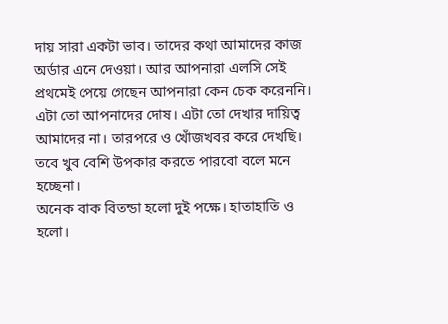দায় সারা একটা ভাব। তাদের কথা আমাদের কাজ অর্ডার এনে দেওয়া। আর আপনারা এলসি সেই প্রথমেই পেয়ে গেছেন আপনারা কেন চেক করেননি। এটা তো আপনাদের দোষ। এটা তো দেখার দায়িত্ব আমাদের না। তারপরে ও খোঁজখবর করে দেখছি। তবে খুব বেশি উপকার করতে পারবো বলে মনে হচ্ছেনা।
অনেক বাক বিতন্ডা হলো দুই পক্ষে। হাতাহাতি ও হলো।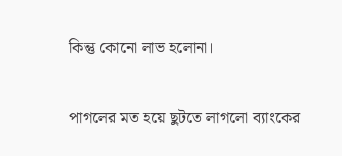কিন্তু কোনো লাভ হলোনা।

পাগলের মত হয়ে ছুটতে লাগলো ব্যাংকের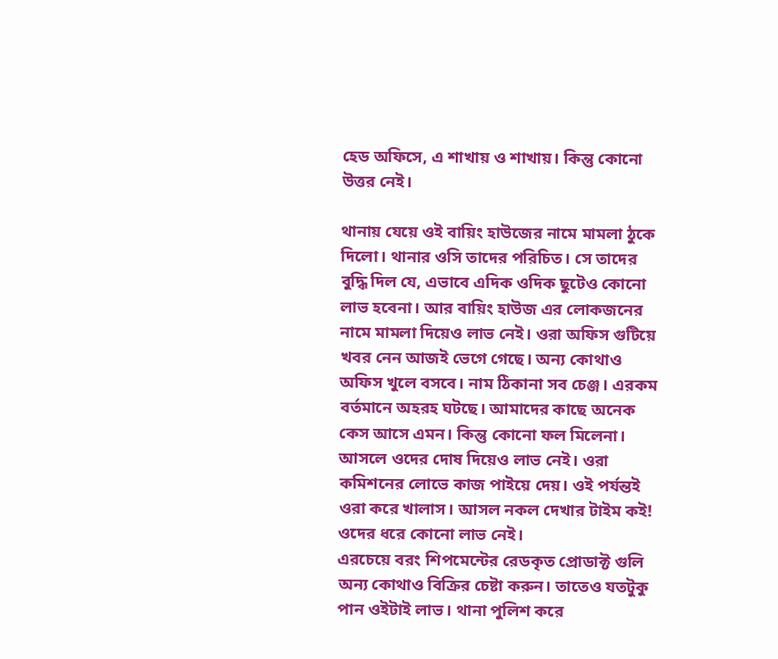হেড অফিসে, এ শাখায় ও শাখায়। কিন্তু কোনো উত্তর নেই।

থানায় যেয়ে ওই বায়িং হাউজের নামে মামলা ঠুকে দিলো। থানার ওসি তাদের পরিচিত। সে তাদের বুদ্ধি দিল যে, এভাবে এদিক ওদিক ছুটেও কোনো লাভ হবেনা। আর বায়িং হাউজ এর লোকজনের নামে মামলা দিয়েও লাভ নেই। ওরা অফিস গুটিয়ে খবর নেন আজই ভেগে গেছে। অন্য কোথাও অফিস খুলে বসবে। নাম ঠিকানা সব চেঞ্জ। এরকম বর্তমানে অহরহ ঘটছে। আমাদের কাছে অনেক কেস আসে এমন। কিন্তু কোনো ফল মিলেনা। আসলে ওদের দোষ দিয়েও লাভ নেই। ওরা কমিশনের লোভে কাজ পাইয়ে দেয়। ওই পর্যন্তই ওরা করে খালাস। আসল নকল দেখার টাইম কই! ওদের ধরে কোনো লাভ নেই।
এরচেয়ে বরং শিপমেন্টের রেডকৃত প্রোডাক্ট গুলি অন্য কোথাও বিক্রির চেষ্টা করুন। তাতেও যতটুকু পান ওইটাই লাভ। থানা পুলিশ করে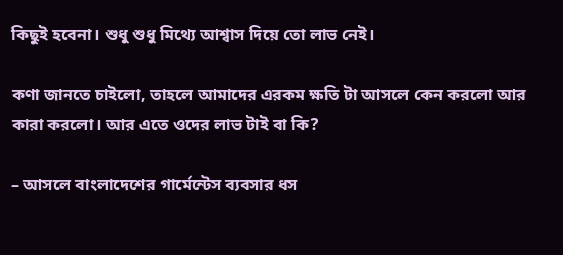কিছুই হবেনা। শুধু শুধু মিথ্যে আশ্বাস দিয়ে তো লাভ নেই।

কণা জানতে চাইলো, তাহলে আমাদের এরকম ক্ষতি টা আসলে কেন করলো আর কারা করলো। আর এতে ওদের লাভ টাই বা কি?

– আসলে বাংলাদেশের গার্মেন্টেস ব্যবসার ধস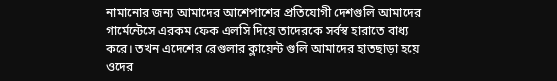নামানোর জন্য আমাদের আশেপাশের প্রতিযোগী দেশগুলি আমাদের গার্মেন্টেসে এরকম ফেক এলসি দিয়ে তাদেরকে সর্বস্ব হারাতে বাধ্য করে। তখন এদেশের রেগুলার ক্লায়েন্ট গুলি আমাদের হাতছাড়া হয়ে ওদের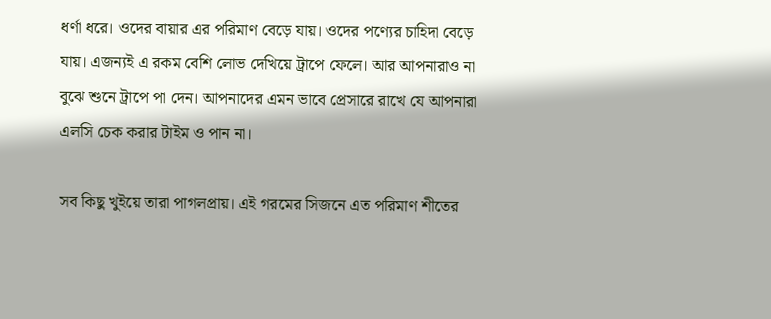ধর্ণা ধরে। ওদের বায়ার এর পরিমাণ বেড়ে যায়। ওদের পণ্যের চাহিদা বেড়ে যায়। এজন্যই এ রকম বেশি লোভ দেখিয়ে ট্রাপে ফেলে। আর আপনারাও না বুঝে শুনে ট্রাপে পা দেন। আপনাদের এমন ভাবে প্রেসারে রাখে যে আপনারা এলসি চেক করার টাইম ও পান না।

সব কিছু খুইয়ে তারা পাগলপ্রায়। এই গরমের সিজনে এত পরিমাণ শীতের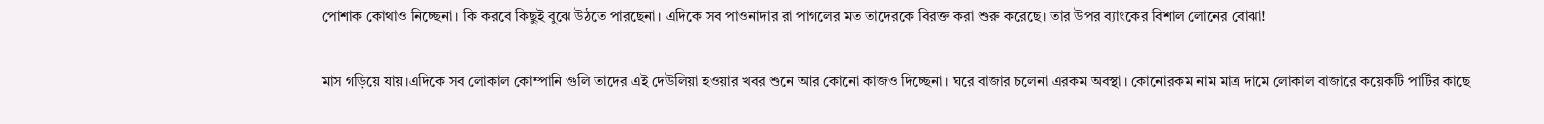পোশাক কোথাও নিচ্ছেনা। কি করবে কিছুই বুঝে উঠতে পারছেনা। এদিকে সব পাওনাদার রা পাগলের মত তাদেরকে বিরক্ত করা শুরু করেছে। তার উপর ব্যাংকের বিশাল লোনের বোঝা!

মাস গড়িয়ে যায়।এদিকে সব লোকাল কোম্পানি গুলি তাদের এই দেউলিয়া হওয়ার খবর শুনে আর কোনো কাজও দিচ্ছেনা। ঘরে বাজার চলেনা এরকম অবস্থা। কোনোরকম নাম মাত্র দামে লোকাল বাজারে কয়েকটি পার্টির কাছে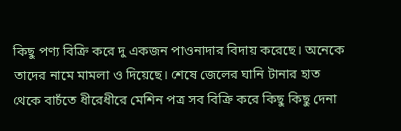কিছু পণ্য বিক্রি করে দু একজন পাওনাদার বিদায় করেছে। অনেকে তাদের নামে মামলা ও দিয়েছে। শেষে জেলের ঘানি টানার হাত থেকে বাচঁতে ধীরেধীরে মেশিন পত্র সব বিক্রি করে কিছু কিছু দেনা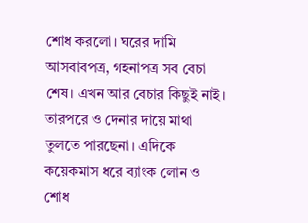শোধ করলো। ঘরের দামি আসবাবপত্র, গহনাপত্র সব বেচা শেষ। এখন আর বেচার কিছুই নাই। তারপরে ও দেনার দায়ে মাথা তুলতে পারছেনা। এদিকে কয়েকমাস ধরে ব্যাংক লোন ও শোধ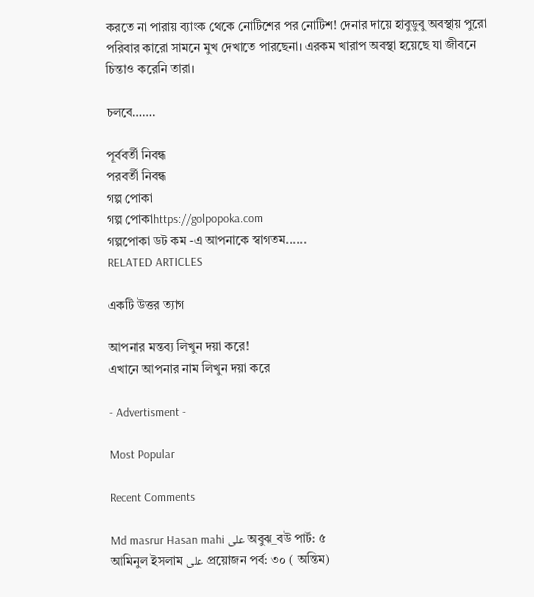করতে না পারায় ব্যাংক থেকে নোটিশের পর নোটিশ! দেনার দায়ে হাবুডুবু অবস্থায় পুরো পরিবার কারো সামনে মুখ দেখাতে পারছেনা। এরকম খারাপ অবস্থা হয়েছে যা জীবনে চিন্তাও করেনি তারা।

চলবে…….

পূর্ববর্তী নিবন্ধ
পরবর্তী নিবন্ধ
গল্প পোকা
গল্প পোকাhttps://golpopoka.com
গল্পপোকা ডট কম -এ আপনাকে স্বাগতম......
RELATED ARTICLES

একটি উত্তর ত্যাগ

আপনার মন্তব্য লিখুন দয়া করে!
এখানে আপনার নাম লিখুন দয়া করে

- Advertisment -

Most Popular

Recent Comments

Md masrur Hasan mahi على অবুঝ_বউ পার্ট: ৫
আমিনুল ইসলাম على প্রয়োজন পর্ব: ৩০ ( অন্তিম)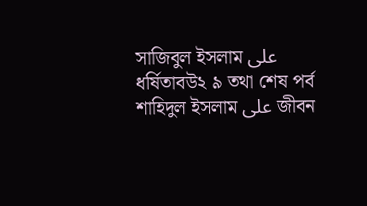সাজিবুল ইসলাম على ধর্ষিতাবউ২ ৯ তথা শেষ পর্ব
শাহিদুল ইসলাম على জীবন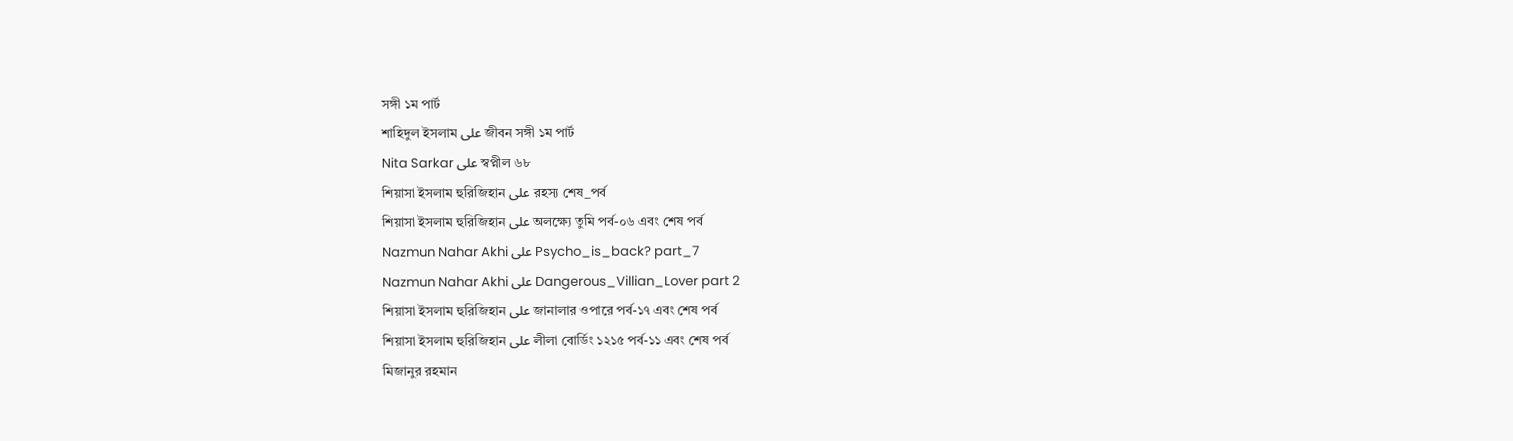সঙ্গী ১ম পার্ট
শাহিদুল ইসলাম على জীবন সঙ্গী ১ম পার্ট
Nita Sarkar على স্বপ্নীল ৬৮
শিয়াসা ইসলাম হুরিজিহান على রহস্য শেষ_পর্ব
শিয়াসা ইসলাম হুরিজিহান على অলক্ষ্যে তুমি পর্ব-০৬ এবং শেষ পর্ব
Nazmun Nahar Akhi على Psycho_is_back? part_7
Nazmun Nahar Akhi على Dangerous_Villian_Lover part 2
শিয়াসা ইসলাম হুরিজিহান على জানালার ওপারে পর্ব-১৭ এবং শেষ পর্ব
শিয়াসা ইসলাম হুরিজিহান على লীলা বোর্ডিং ১২১৫ পর্ব-১১ এবং শেষ পর্ব
মিজানুর রহমান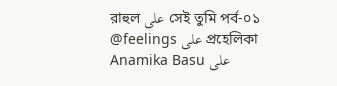রাহুল على সেই তুমি পর্ব-০১
@feelings على প্রহেলিকা
Anamika Basu على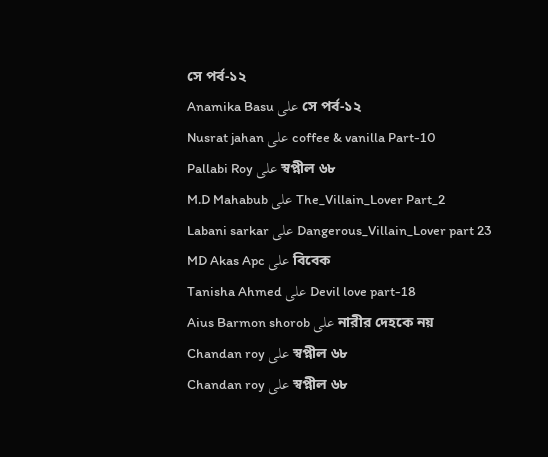সে পর্ব-১২
Anamika Basu على সে পর্ব-১২
Nusrat jahan على coffee & vanilla Part-10
Pallabi Roy على স্বপ্নীল ৬৮
M.D Mahabub على The_Villain_Lover Part_2
Labani sarkar على Dangerous_Villain_Lover part 23
MD Akas Apc على বিবেক
Tanisha Ahmed على Devil love part-18
Aius Barmon shorob على নারীর দেহকে নয়
Chandan roy على স্বপ্নীল ৬৮
Chandan roy على স্বপ্নীল ৬৮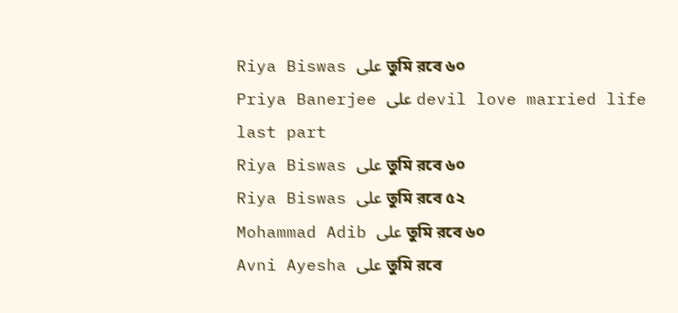Riya Biswas على তুমি রবে ৬০
Priya Banerjee على devil love married life last part
Riya Biswas على তুমি রবে ৬০
Riya Biswas على তুমি রবে ৫২
Mohammad Adib على তুমি রবে ৬০
Avni Ayesha على তুমি রবে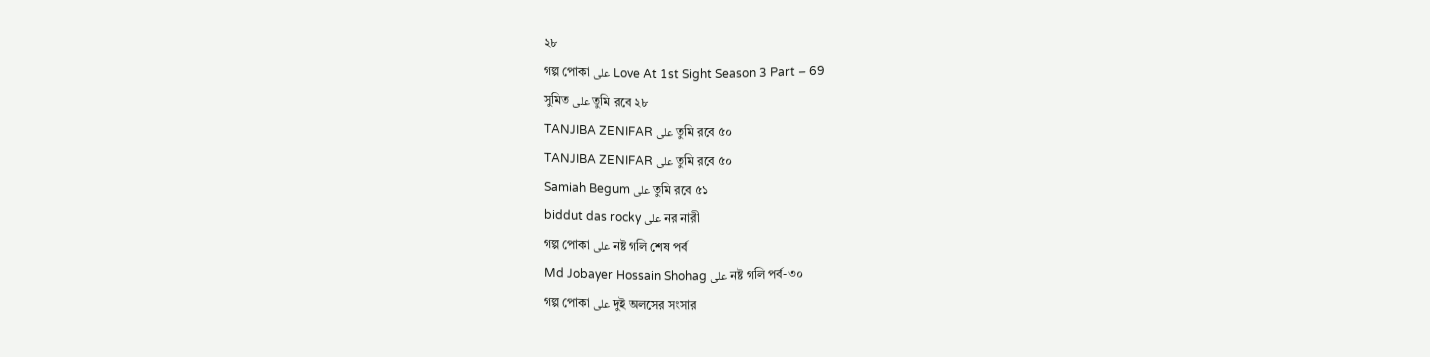২৮
গল্প পোকা على Love At 1st Sight Season 3 Part – 69
সুমিত على তুমি রবে ২৮
TANJIBA ZENIFAR على তুমি রবে ৫০
TANJIBA ZENIFAR على তুমি রবে ৫০
Samiah Begum على তুমি রবে ৫১
biddut das rocky على নর নারী
গল্প পোকা على নষ্ট গলি শেষ পর্ব
Md Jobayer Hossain Shohag على নষ্ট গলি পর্ব-৩০
গল্প পোকা على দুই অলসের সংসার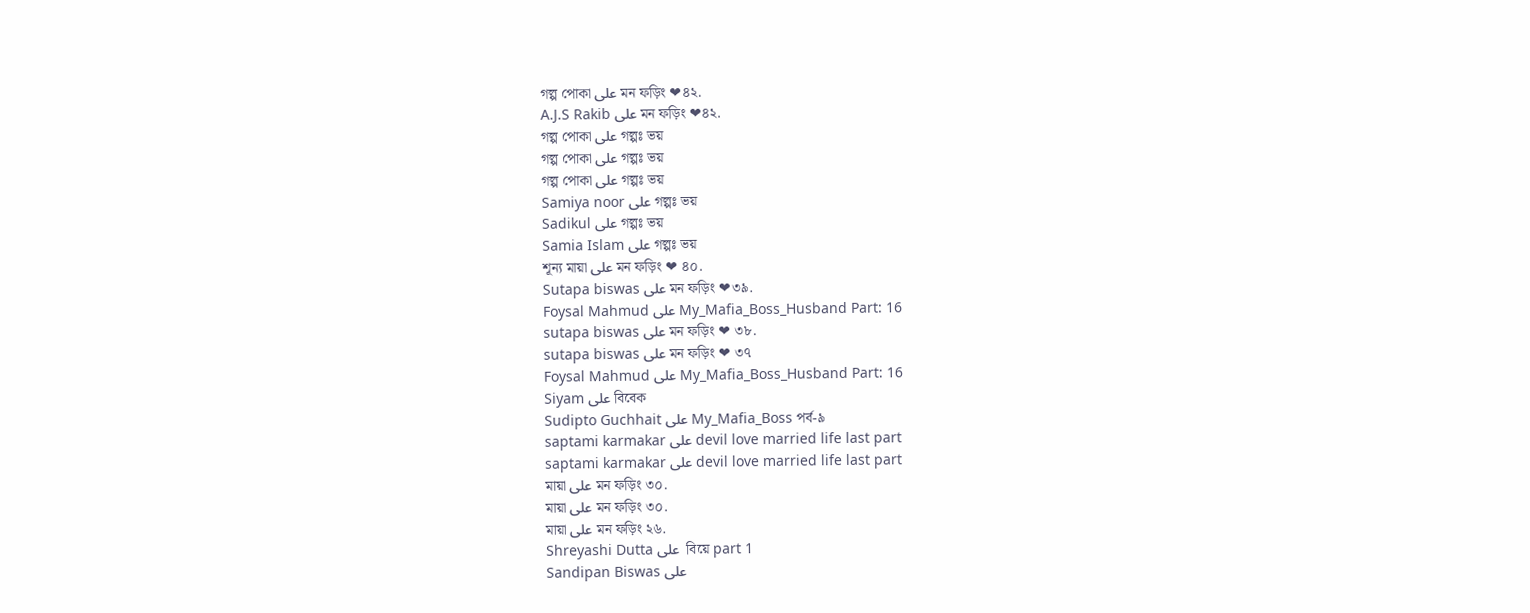গল্প পোকা على মন ফড়িং ❤৪২.
A.J.S Rakib على মন ফড়িং ❤৪২.
গল্প পোকা على গল্পঃ ভয়
গল্প পোকা على গল্পঃ ভয়
গল্প পোকা على গল্পঃ ভয়
Samiya noor على গল্পঃ ভয়
Sadikul على গল্পঃ ভয়
Samia Islam على গল্পঃ ভয়
শূন্য মায়া على মন ফড়িং ❤ ৪০.
Sutapa biswas على মন ফড়িং ❤৩৯.
Foysal Mahmud على My_Mafia_Boss_Husband Part: 16
sutapa biswas على মন ফড়িং ❤ ৩৮.
sutapa biswas على মন ফড়িং ❤ ৩৭
Foysal Mahmud على My_Mafia_Boss_Husband Part: 16
Siyam على বিবেক
Sudipto Guchhait على My_Mafia_Boss পর্ব-৯
saptami karmakar على devil love married life last part
saptami karmakar على devil love married life last part
মায়া على মন ফড়িং ৩০.
মায়া على মন ফড়িং ৩০.
মায়া على মন ফড়িং ২৬.
Shreyashi Dutta على  বিয়ে part 1
Sandipan Biswas على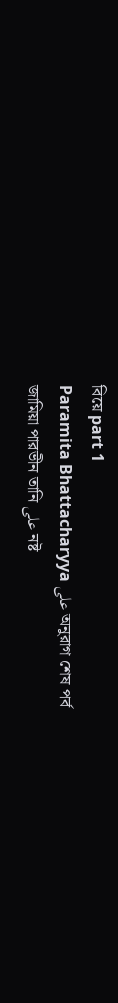বিয়ে part 1
Paramita Bhattacharyya على অনুরাগ শেষ পর্ব
জামিয়া পারভীন তানি على নষ্ট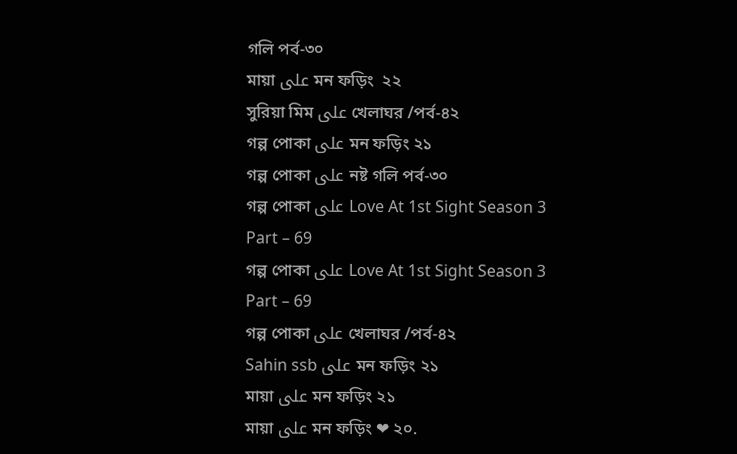গলি পর্ব-৩০
মায়া على মন ফড়িং  ২২
সুরিয়া মিম على খেলাঘর /পর্ব-৪২
গল্প পোকা على মন ফড়িং ২১
গল্প পোকা على নষ্ট গলি পর্ব-৩০
গল্প পোকা على Love At 1st Sight Season 3 Part – 69
গল্প পোকা على Love At 1st Sight Season 3 Part – 69
গল্প পোকা على খেলাঘর /পর্ব-৪২
Sahin ssb على মন ফড়িং ২১
মায়া على মন ফড়িং ২১
মায়া على মন ফড়িং ❤ ২০.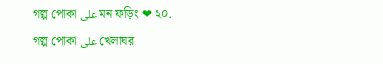গল্প পোকা على মন ফড়িং ❤ ২০.
গল্প পোকা على খেলাঘর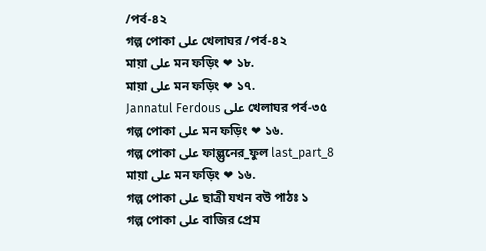/পর্ব-৪২
গল্প পোকা على খেলাঘর /পর্ব-৪২
মায়া على মন ফড়িং ❤ ১৮.
মায়া على মন ফড়িং ❤ ১৭.
Jannatul Ferdous على খেলাঘর পর্ব-৩৫
গল্প পোকা على মন ফড়িং ❤ ১৬.
গল্প পোকা على ফাল্গুনের_ফুল last_part_8
মায়া على মন ফড়িং ❤ ১৬.
গল্প পোকা على ছাত্রী যখন বউ পাঠঃ ১
গল্প পোকা على বাজির প্রেম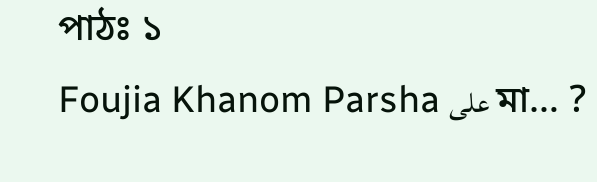পাঠঃ ১
Foujia Khanom Parsha على মা… ?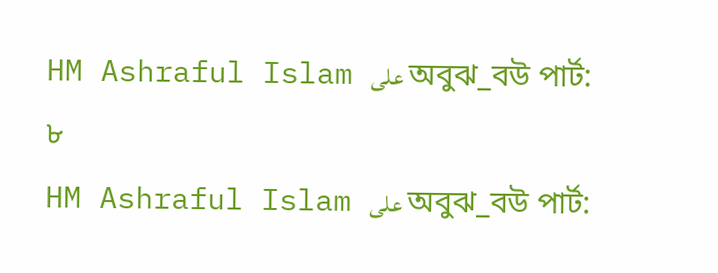HM Ashraful Islam على অবুঝ_বউ পার্ট: ৮
HM Ashraful Islam على অবুঝ_বউ পার্ট: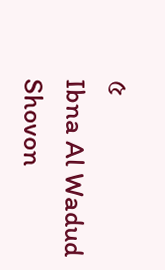৫
Ibna Al Wadud Shovon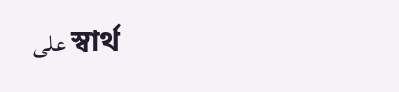على স্বার্থ